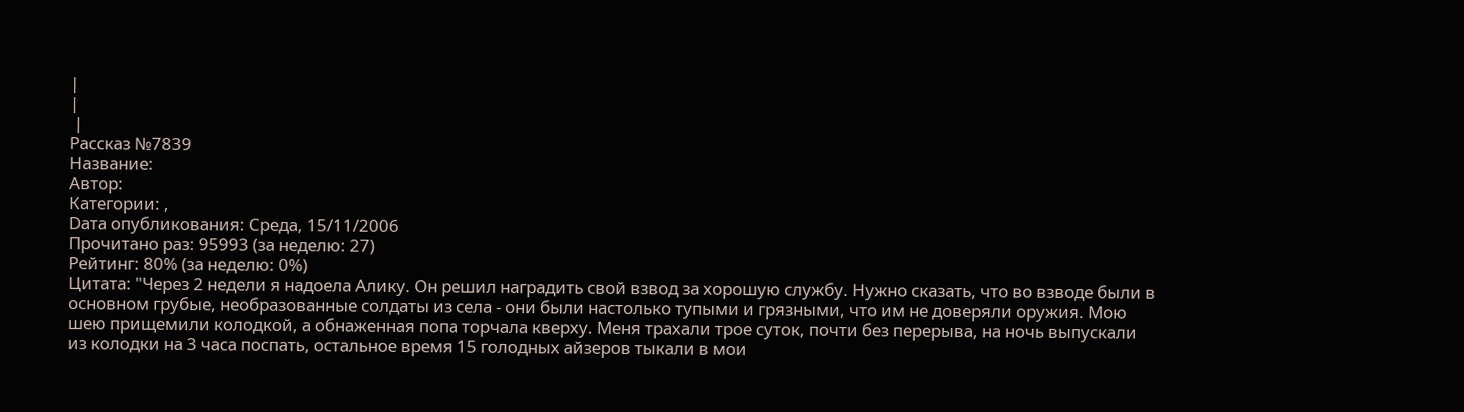|
|
 |
Рассказ №7839
Название:
Автор:
Категории: ,
Dата опубликования: Среда, 15/11/2006
Прочитано раз: 95993 (за неделю: 27)
Рейтинг: 80% (за неделю: 0%)
Цитата: "Через 2 недели я надоела Алику. Он решил наградить свой взвод за хорошую службу. Нужно сказать, что во взводе были в основном грубые, необразованные солдаты из села - они были настолько тупыми и грязными, что им не доверяли оружия. Мою шею прищемили колодкой, а обнаженная попа торчала кверху. Меня трахали трое суток, почти без перерыва, на ночь выпускали из колодки на 3 часа поспать, остальное время 15 голодных айзеров тыкали в мои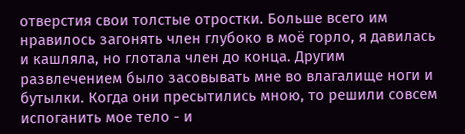отверстия свои толстые отростки. Больше всего им нравилось загонять член глубоко в моё горло, я давилась и кашляла, но глотала член до конца. Другим развлечением было засовывать мне во влагалище ноги и бутылки. Когда они пресытились мною, то решили совсем испоганить мое тело - и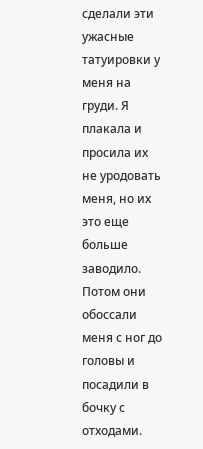сделали эти ужасные татуировки у меня на груди. Я плакала и просила их не уродовать меня, но их это еще больше заводило. Потом они обоссали меня с ног до головы и посадили в бочку с отходами.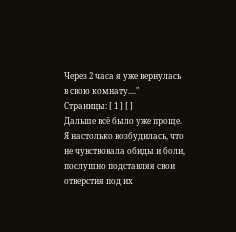Через 2 часа я уже вернулась в свою комнату...."
Страницы: [ 1 ] [ ]
Дальше всё было уже проще. Я настолько возбудилась, что не чувствовала обиды и боли, послушно подставляя свои отверстия под их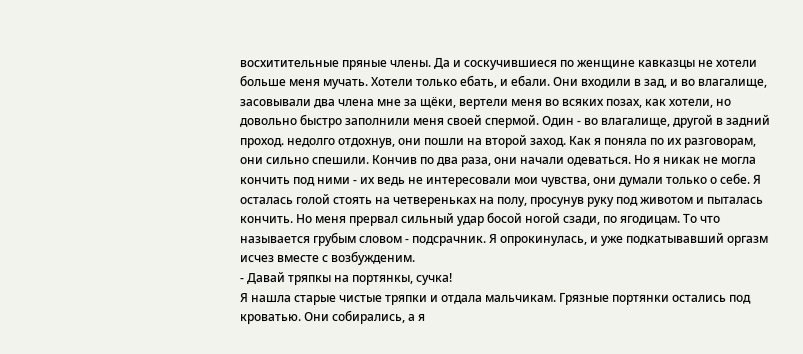восхитительные пряные члены. Да и соскучившиеся по женщине кавказцы не хотели больше меня мучать. Хотели только ебать, и ебали. Они входили в зад, и во влагалище, засовывали два члена мне за щёки, вертели меня во всяких позах, как хотели, но довольно быстро заполнили меня своей спермой. Один - во влагалище, другой в задний проход. недолго отдохнув, они пошли на второй заход. Как я поняла по их разговорам, они сильно спешили. Кончив по два раза, они начали одеваться. Но я никак не могла кончить под ними - их ведь не интересовали мои чувства, они думали только о себе. Я осталась голой стоять на четвереньках на полу, просунув руку под животом и пыталась кончить. Но меня прервал сильный удар босой ногой сзади, по ягодицам. То что называется грубым словом - подсрачник. Я опрокинулась, и уже подкатывавший оргазм исчез вместе с возбужденим.
- Давай тряпкы на портянкы, сучка!
Я нашла старые чистые тряпки и отдала мальчикам. Грязные портянки остались под кроватью. Они собирались, а я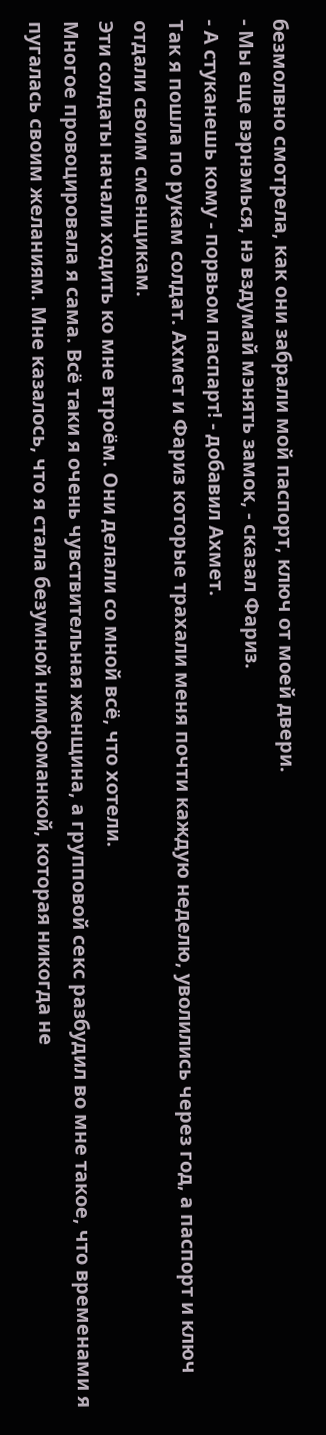безмолвно смотрела, как они забрали мой паспорт, ключ от моей двери.
- Мы еще вэрнэмься, нэ вздумай мэнять замок, - сказал Фариз.
- А стуканешь кому - порвьом паcпарт! - добавил Ахмет.
Так я пошла по рукам солдат. Ахмет и Фариз которые трахали меня почти каждую неделю, уволились через год, а паспорт и ключ отдали своим сменщикам.
Эти солдаты начали ходить ко мне втроём. Они делали со мной всё, что хотели.
Многое провоцировала я сама. Всё таки я очень чувствительная женщина, а групповой секс разбудил во мне такое, что временами я пугалась своим желаниям. Мне казалось, что я стала безумной нимфоманкой, которая никогда не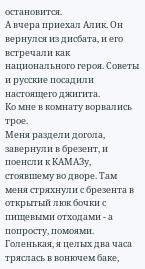остановится.
А вчера приехал Алик. Он вернулся из дисбата, и его встречали как национального героя. Советы и русские посадили настоящего джигита.
Ко мне в комнату ворвались трое.
Меня раздели догола, завернули в брезент, и поенсли к КАМАЗу, стоявшему во дворе. Там меня стряхнули с брезента в открытый люк бочки с пищевыми отходами - а попросту, помоями. Голенькая, я целых два часа тряслась в вонючем баке,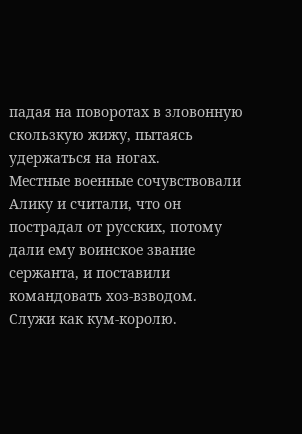падая на поворотах в зловонную скользкую жижу, пытаясь удержаться на ногах.
Местные военные сочувствовали Алику и считали, что он пострадал от русских, потому дали ему воинское звание сержанта, и поставили командовать хоз-взводом. Служи как кум-королю.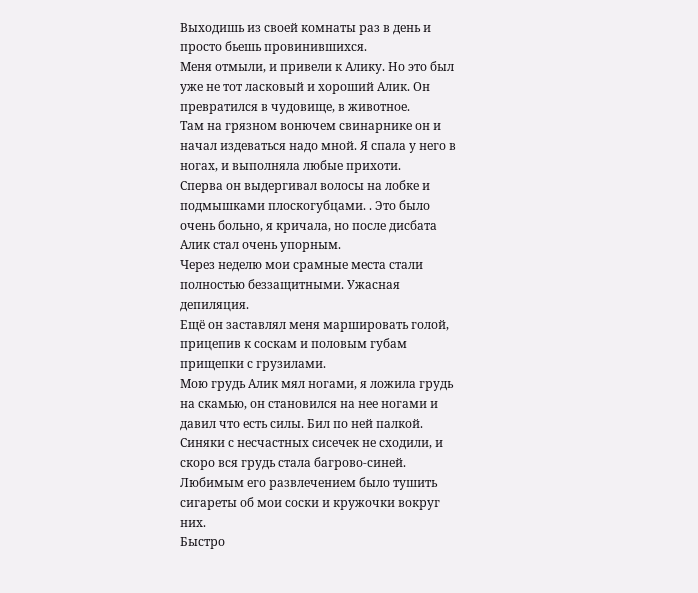Выходишь из своей комнаты раз в день и просто бьешь провинившихся.
Меня отмыли, и привели к Алику. Но это был уже не тот ласковый и хороший Алик. Он превратился в чудовище, в животное.
Там на грязном вонючем свинарнике он и начал издеваться надо мной. Я спала у него в ногах, и выполняла любые прихоти.
Сперва он выдергивал волосы на лобке и подмышками плоскогубцами. . Это было очень больно, я кричала, но после дисбата Алик стал очень упорным.
Через неделю мои срамные места стали полностью беззащитными. Ужасная депиляция.
Ещё он заставлял меня маршировать голой, прицепив к соскам и половым губам прищепки с грузилами.
Мою грудь Алик мял ногами, я ложила грудь на скамью, он становился на нее ногами и давил что есть силы. Бил по ней палкой. Синяки с несчастных сисечек не сходили, и скоро вся грудь стала багрово-синей. Любимым его развлечением было тушить сигареты об мои соски и кружочки вокруг них.
Быстро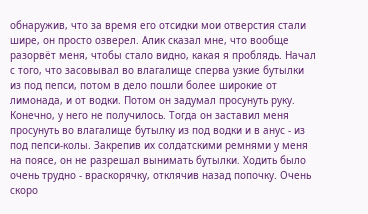обнаружив, что за время его отсидки мои отверстия стали шире, он просто озверел. Алик сказал мне, что вообще разорвёт меня, чтобы стало видно, какая я проблядь. Начал с того, что засовывал во влагалище сперва узкие бутылки из под пепси, потом в дело пошли более широкие от лимонада, и от водки. Потом он задумал просунуть руку. Конечно, у него не получилось. Тогда он заставил меня просунуть во влагалище бутылку из под водки и в анус - из под пепси-колы. Закрепив их солдатскими ремнями у меня на поясе, он не разрешал вынимать бутылки. Ходить было очень трудно - враскорячку, отклячив назад попочку. Очень скоро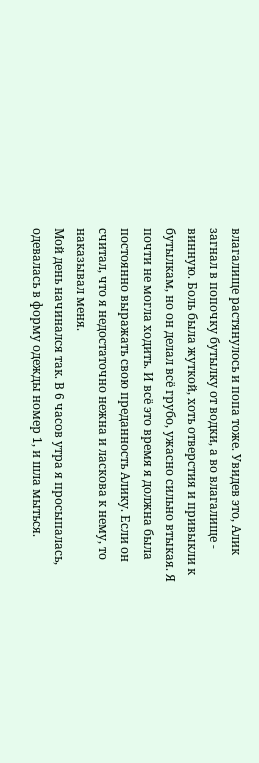влагалище растянулось и попа тоже. Увидев это, Алик загнал в попочку бутылку от водки, а во влагалище - винную. Боль была жуткой, хоть отверстия и привыкли к бутылкам, но он делал всё грубо, ужасно сильно втыкая. Я почти не могла ходить. И всё это время я должна была постоянно выражать свою преданность Алику. Если он считал, что я недостаточно нежна и ласкова к нему, то наказывал меня.
Мой день начинался так. В 6 часов утра я просыпалась, одевалась в форму одежды номер 1, и шла мыться.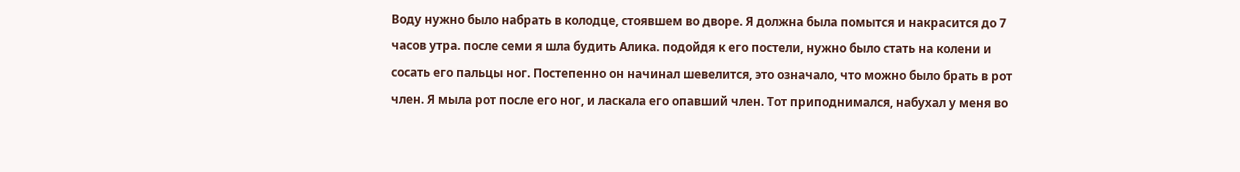Воду нужно было набрать в колодце, стоявшем во дворе. Я должна была помытся и накрасится до 7 часов утра. после семи я шла будить Алика. подойдя к его постели, нужно было стать на колени и сосать его пальцы ног. Постепенно он начинал шевелится, это означало, что можно было брать в рот член. Я мыла рот после его ног, и ласкала его опавший член. Тот приподнимался, набухал у меня во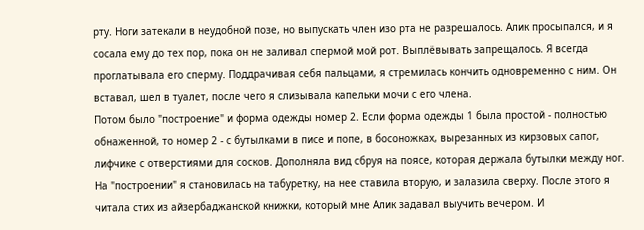рту. Ноги затекали в неудобной позе, но выпускать член изо рта не разрешалось. Алик просыпался, и я сосала ему до тех пор, пока он не заливал спермой мой рот. Выплёвывать запрещалось. Я всегда проглатывала его сперму. Поддрачивая себя пальцами, я стремилась кончить одновременно с ним. Он вставал, шел в туалет, после чего я слизывала капельки мочи с его члена.
Потом было "построение" и форма одежды номер 2. Если форма одежды 1 была простой - полностью обнаженной, то номер 2 - с бутылками в писе и попе, в босоножках, вырезанных из кирзовых сапог, лифчике с отверстиями для сосков. Дополняла вид сбруя на поясе, которая держала бутылки между ног. На "построении" я становилась на табуретку, на нее ставила вторую, и залазила сверху. После этого я читала стих из айзербаджанской книжки, который мне Алик задавал выучить вечером. И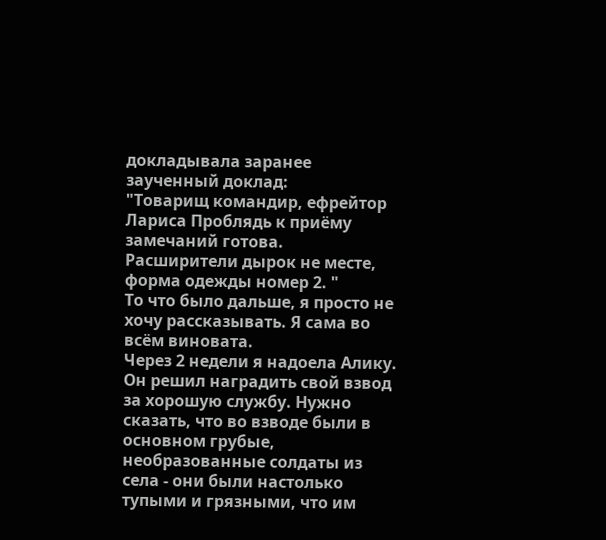докладывала заранее заученный доклад:
"Товарищ командир, ефрейтор Лариса Проблядь к приёму замечаний готова.
Расширители дырок не месте, форма одежды номер 2. "
То что было дальше, я просто не хочу рассказывать. Я сама во всём виновата.
Через 2 недели я надоела Алику. Он решил наградить свой взвод за хорошую службу. Нужно сказать, что во взводе были в основном грубые, необразованные солдаты из села - они были настолько тупыми и грязными, что им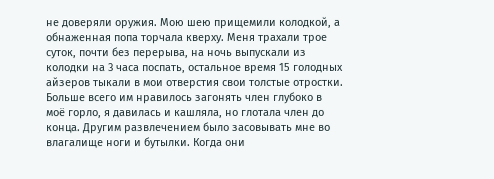не доверяли оружия. Мою шею прищемили колодкой, а обнаженная попа торчала кверху. Меня трахали трое суток, почти без перерыва, на ночь выпускали из колодки на 3 часа поспать, остальное время 15 голодных айзеров тыкали в мои отверстия свои толстые отростки. Больше всего им нравилось загонять член глубоко в моё горло, я давилась и кашляла, но глотала член до конца. Другим развлечением было засовывать мне во влагалище ноги и бутылки. Когда они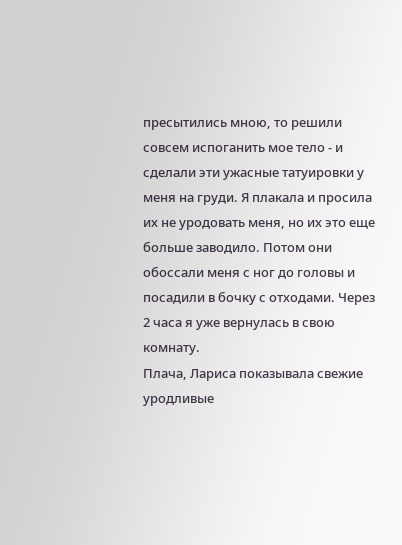пресытились мною, то решили совсем испоганить мое тело - и сделали эти ужасные татуировки у меня на груди. Я плакала и просила их не уродовать меня, но их это еще больше заводило. Потом они обоссали меня с ног до головы и посадили в бочку с отходами. Через 2 часа я уже вернулась в свою комнату.
Плача, Лариса показывала свежие уродливые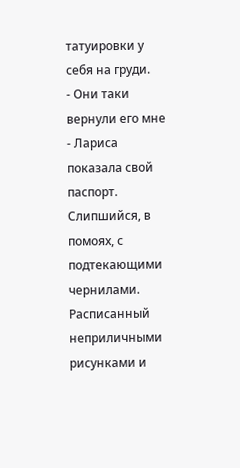татуировки у себя на груди.
- Они таки вернули его мне - Лариса показала свой паспорт.
Слипшийся, в помоях, с подтекающими чернилами. Расписанный неприличными рисунками и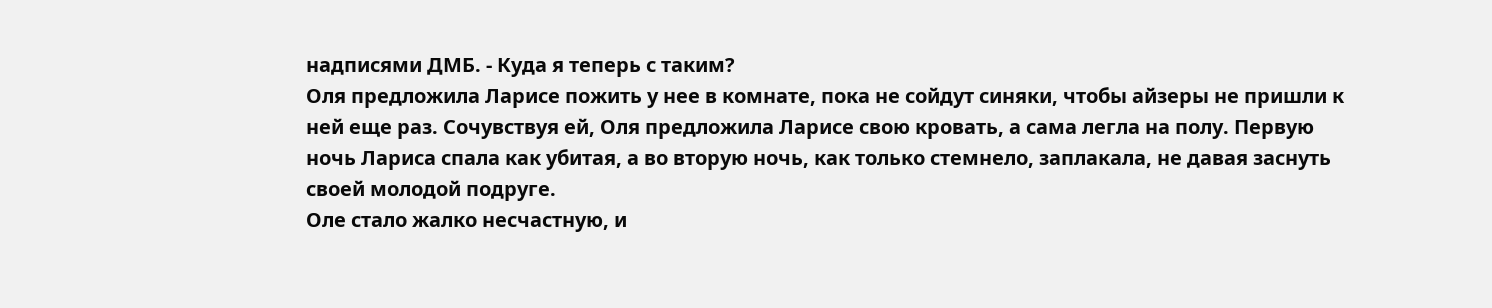надписями ДМБ. - Куда я теперь с таким?
Оля предложила Ларисе пожить у нее в комнате, пока не сойдут синяки, чтобы айзеры не пришли к ней еще раз. Сочувствуя ей, Оля предложила Ларисе свою кровать, а сама легла на полу. Первую ночь Лариса спала как убитая, а во вторую ночь, как только стемнело, заплакала, не давая заснуть своей молодой подруге.
Оле стало жалко несчастную, и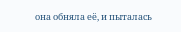она обняла её, и пыталась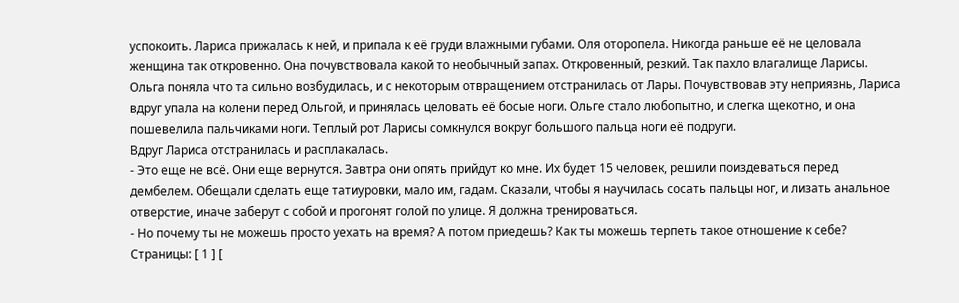успокоить. Лариса прижалась к ней, и припала к её груди влажными губами. Оля оторопела. Никогда раньше её не целовала женщина так откровенно. Она почувствовала какой то необычный запах. Откровенный, резкий. Так пахло влагалище Ларисы. Ольга поняла что та сильно возбудилась, и с некоторым отвращением отстранилась от Лары. Почувствовав эту неприязнь, Лариса вдруг упала на колени перед Ольгой, и принялась целовать её босые ноги. Ольге стало любопытно, и слегка щекотно, и она пошевелила пальчиками ноги. Теплый рот Ларисы сомкнулся вокруг большого пальца ноги её подруги.
Вдруг Лариса отстранилась и расплакалась.
- Это еще не всё. Они еще вернутся. Завтра они опять прийдут ко мне. Их будет 15 человек, решили поиздеваться перед дембелем. Обещали сделать еще татиуровки, мало им, гадам. Сказали, чтобы я научилась сосать пальцы ног, и лизать анальное отверстие, иначе заберут с собой и прогонят голой по улице. Я должна тренироваться.
- Но почему ты не можешь просто уехать на время? А потом приедешь? Как ты можешь терпеть такое отношение к себе?
Страницы: [ 1 ] [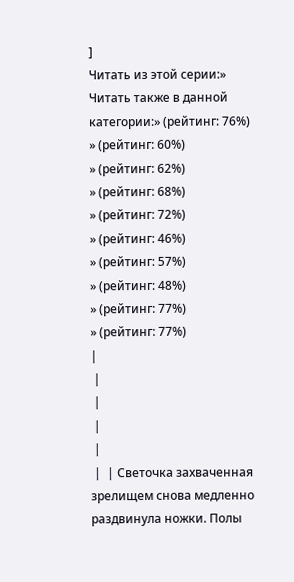]
Читать из этой серии:»
Читать также в данной категории:» (рейтинг: 76%)
» (рейтинг: 60%)
» (рейтинг: 62%)
» (рейтинг: 68%)
» (рейтинг: 72%)
» (рейтинг: 46%)
» (рейтинг: 57%)
» (рейтинг: 48%)
» (рейтинг: 77%)
» (рейтинг: 77%)
|
 |
 |
 |
 |
 |  | Светочка захваченная зрелищем снова медленно раздвинула ножки. Полы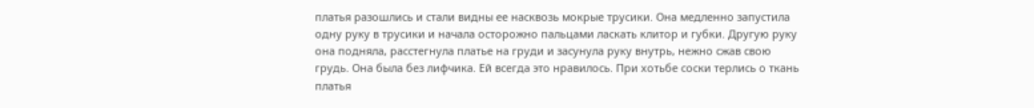платья разошлись и стали видны ее насквозь мокрые трусики. Она медленно запустила одну руку в трусики и начала осторожно пальцами ласкать клитор и губки. Другую руку она подняла, расстегнула платье на груди и засунула руку внутрь, нежно сжав свою грудь. Она была без лифчика. Ей всегда это нравилось. При хотьбе соски терлись о ткань платья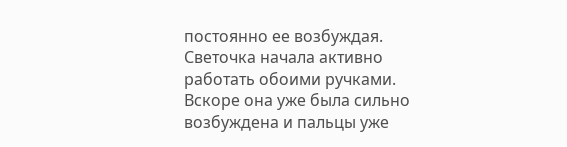постоянно ее возбуждая. Светочка начала активно работать обоими ручками. Вскоре она уже была сильно возбуждена и пальцы уже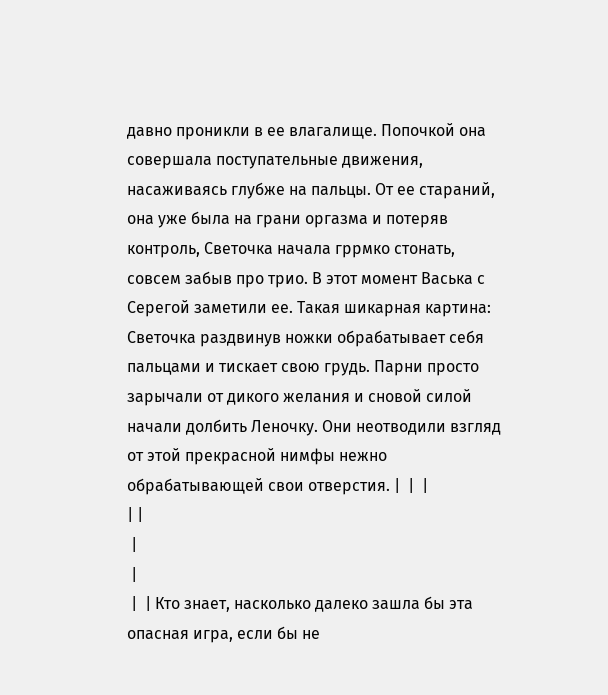давно проникли в ее влагалище. Попочкой она совершала поступательные движения, насаживаясь глубже на пальцы. От ее стараний, она уже была на грани оргазма и потеряв контроль, Светочка начала гррмко стонать, совсем забыв про трио. В этот момент Васька с Серегой заметили ее. Такая шикарная картина: Светочка раздвинув ножки обрабатывает себя пальцами и тискает свою грудь. Парни просто зарычали от дикого желания и сновой силой начали долбить Леночку. Они неотводили взгляд от этой прекрасной нимфы нежно обрабатывающей свои отверстия. |  |  |
| |
 |
 |
 |  | Кто знает, насколько далеко зашла бы эта опасная игра, если бы не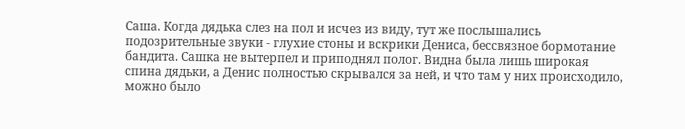Саша. Когда дядька слез на пол и исчез из виду, тут же послышались подозрительные звуки - глухие стоны и вскрики Дениса, бессвязное бормотание бандита. Сашка не вытерпел и приподнял полог. Видна была лишь широкая спина дядьки, а Денис полностью скрывался за ней, и что там у них происходило, можно было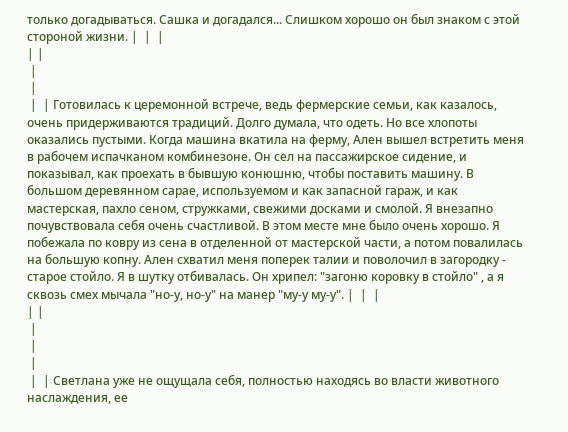только догадываться. Сашка и догадался... Слишком хорошо он был знаком с этой стороной жизни. |  |  |
| |
 |
 |
 |  | Готовилась к церемонной встрече, ведь фермерские семьи, как казалось, очень придерживаются традиций. Долго думала, что одеть. Но все хлопоты оказались пустыми. Когда машина вкатила на ферму, Ален вышел встретить меня в рабочем испачканом комбинезоне. Он сел на пассажирское сидение, и показывал, как проехать в бывшую конюшню, чтобы поставить машину. В большом деревянном сарае, используемом и как запасной гараж, и как мастерская, пахло сеном, стружками, свежими досками и смолой. Я внезапно почувствовала себя очень счастливой. В этом месте мне было очень хорошо. Я побежала по ковру из сена в отделенной от мастерской части, а потом повалилась на большую копну. Ален схватил меня поперек талии и поволочил в загородку - старое стойло. Я в шутку отбивалась. Он хрипел: "загоню коровку в стойло" , а я сквозь смех мычала "но-у, но-у" на манер "му-у му-у". |  |  |
| |
 |
 |
 |
 |  | Светлана уже не ощущала себя, полностью находясь во власти животного наслаждения, ее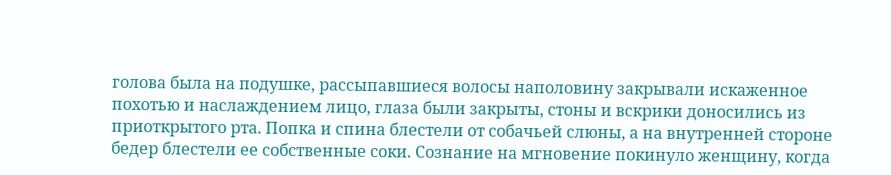голова была на подушке, рассыпавшиеся волосы наполовину закрывали искаженное похотью и наслаждением лицо, глаза были закрыты, стоны и вскрики доносились из приоткрытого рта. Попка и спина блестели от собачьей слюны, а на внутренней стороне бедер блестели ее собственные соки. Сознание на мгновение покинуло женщину, когда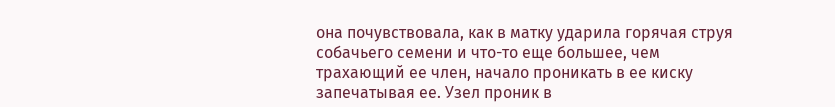она почувствовала, как в матку ударила горячая струя собачьего семени и что-то еще большее, чем трахающий ее член, начало проникать в ее киску запечатывая ее. Узел проник в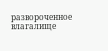развороченное влагалище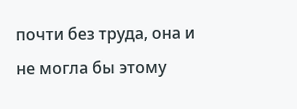почти без труда, она и не могла бы этому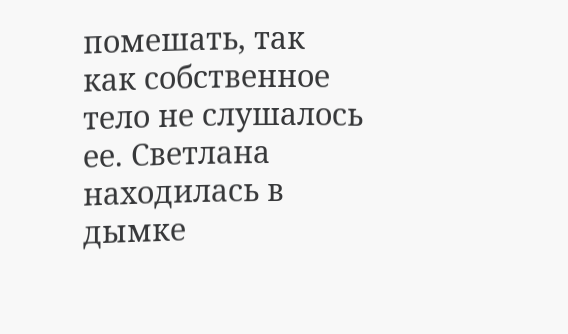помешать, так как собственное тело не слушалось ее. Светлана находилась в дымке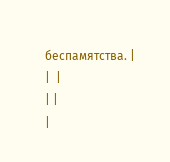беспамятства. |  |  |
| |
|